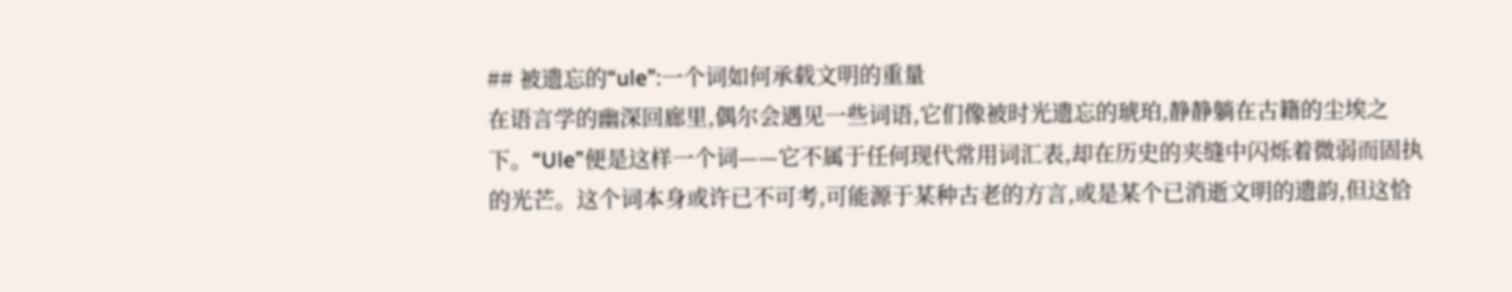## 被遗忘的“ule”:一个词如何承载文明的重量
在语言学的幽深回廊里,偶尔会遇见一些词语,它们像被时光遗忘的琥珀,静静躺在古籍的尘埃之下。“Ule”便是这样一个词——它不属于任何现代常用词汇表,却在历史的夹缝中闪烁着微弱而固执的光芒。这个词本身或许已不可考,可能源于某种古老的方言,或是某个已消逝文明的遗韵,但这恰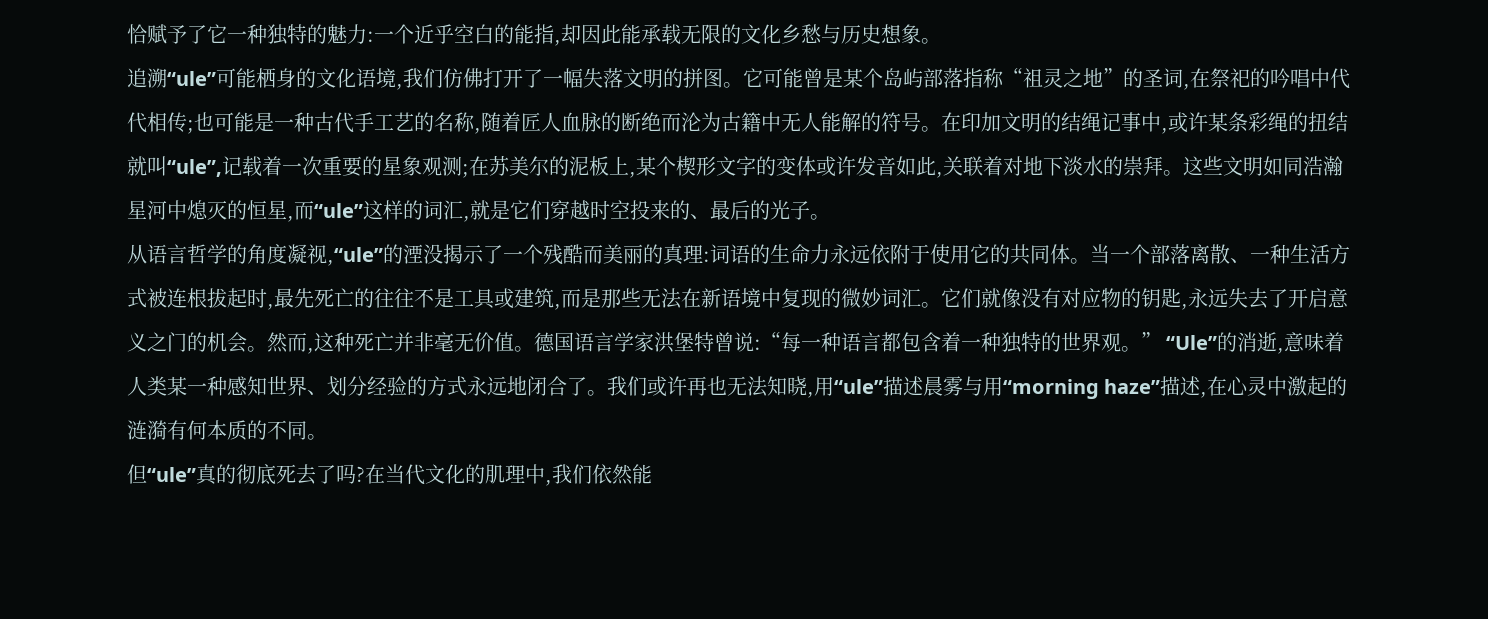恰赋予了它一种独特的魅力:一个近乎空白的能指,却因此能承载无限的文化乡愁与历史想象。
追溯“ule”可能栖身的文化语境,我们仿佛打开了一幅失落文明的拼图。它可能曾是某个岛屿部落指称“祖灵之地”的圣词,在祭祀的吟唱中代代相传;也可能是一种古代手工艺的名称,随着匠人血脉的断绝而沦为古籍中无人能解的符号。在印加文明的结绳记事中,或许某条彩绳的扭结就叫“ule”,记载着一次重要的星象观测;在苏美尔的泥板上,某个楔形文字的变体或许发音如此,关联着对地下淡水的崇拜。这些文明如同浩瀚星河中熄灭的恒星,而“ule”这样的词汇,就是它们穿越时空投来的、最后的光子。
从语言哲学的角度凝视,“ule”的湮没揭示了一个残酷而美丽的真理:词语的生命力永远依附于使用它的共同体。当一个部落离散、一种生活方式被连根拔起时,最先死亡的往往不是工具或建筑,而是那些无法在新语境中复现的微妙词汇。它们就像没有对应物的钥匙,永远失去了开启意义之门的机会。然而,这种死亡并非毫无价值。德国语言学家洪堡特曾说:“每一种语言都包含着一种独特的世界观。” “Ule”的消逝,意味着人类某一种感知世界、划分经验的方式永远地闭合了。我们或许再也无法知晓,用“ule”描述晨雾与用“morning haze”描述,在心灵中激起的涟漪有何本质的不同。
但“ule”真的彻底死去了吗?在当代文化的肌理中,我们依然能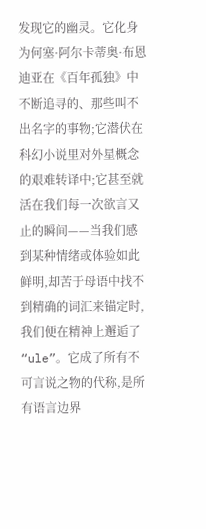发现它的幽灵。它化身为何塞·阿尔卡蒂奥·布恩迪亚在《百年孤独》中不断追寻的、那些叫不出名字的事物;它潜伏在科幻小说里对外星概念的艰难转译中;它甚至就活在我们每一次欲言又止的瞬间——当我们感到某种情绪或体验如此鲜明,却苦于母语中找不到精确的词汇来锚定时,我们便在精神上邂逅了“ule”。它成了所有不可言说之物的代称,是所有语言边界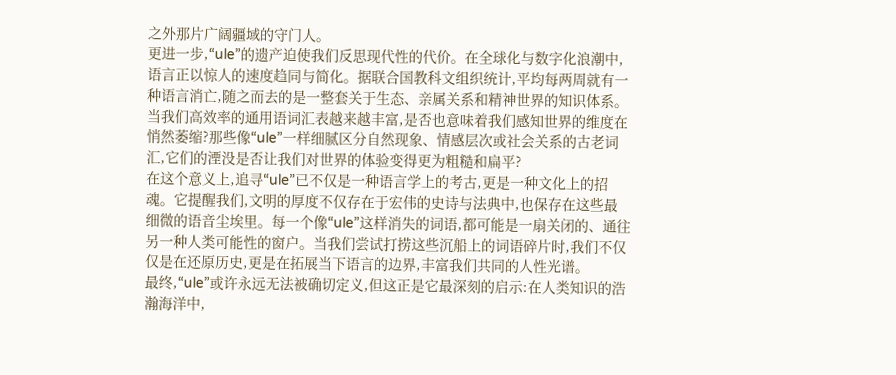之外那片广阔疆域的守门人。
更进一步,“ule”的遗产迫使我们反思现代性的代价。在全球化与数字化浪潮中,语言正以惊人的速度趋同与简化。据联合国教科文组织统计,平均每两周就有一种语言消亡,随之而去的是一整套关于生态、亲属关系和精神世界的知识体系。当我们高效率的通用语词汇表越来越丰富,是否也意味着我们感知世界的维度在悄然萎缩?那些像“ule”一样细腻区分自然现象、情感层次或社会关系的古老词汇,它们的湮没是否让我们对世界的体验变得更为粗糙和扁平?
在这个意义上,追寻“ule”已不仅是一种语言学上的考古,更是一种文化上的招魂。它提醒我们,文明的厚度不仅存在于宏伟的史诗与法典中,也保存在这些最细微的语音尘埃里。每一个像“ule”这样消失的词语,都可能是一扇关闭的、通往另一种人类可能性的窗户。当我们尝试打捞这些沉船上的词语碎片时,我们不仅仅是在还原历史,更是在拓展当下语言的边界,丰富我们共同的人性光谱。
最终,“ule”或许永远无法被确切定义,但这正是它最深刻的启示:在人类知识的浩瀚海洋中,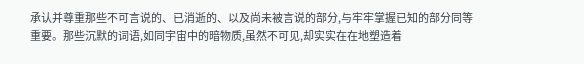承认并尊重那些不可言说的、已消逝的、以及尚未被言说的部分,与牢牢掌握已知的部分同等重要。那些沉默的词语,如同宇宙中的暗物质,虽然不可见,却实实在在地塑造着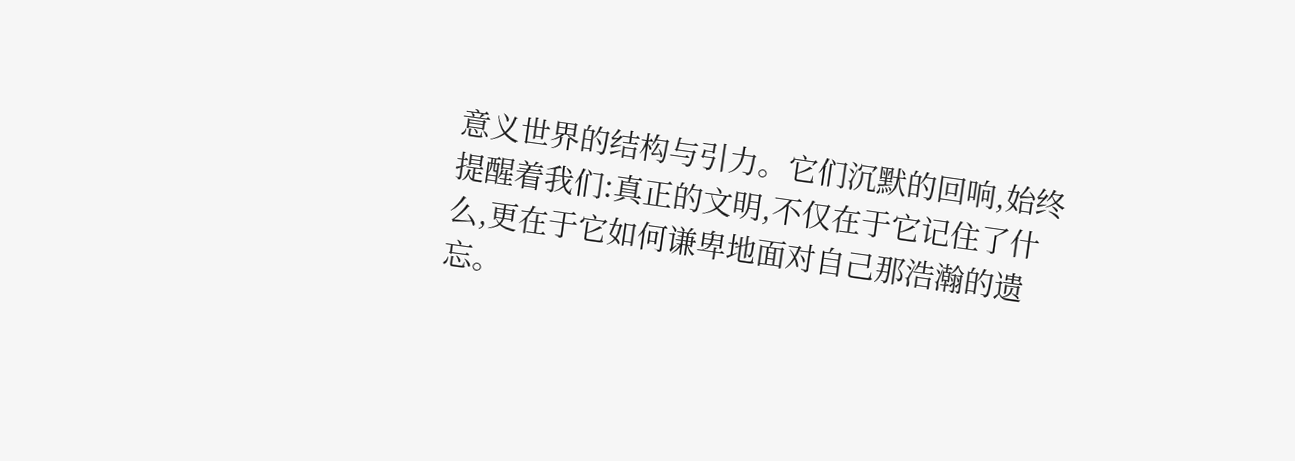意义世界的结构与引力。它们沉默的回响,始终提醒着我们:真正的文明,不仅在于它记住了什么,更在于它如何谦卑地面对自己那浩瀚的遗忘。